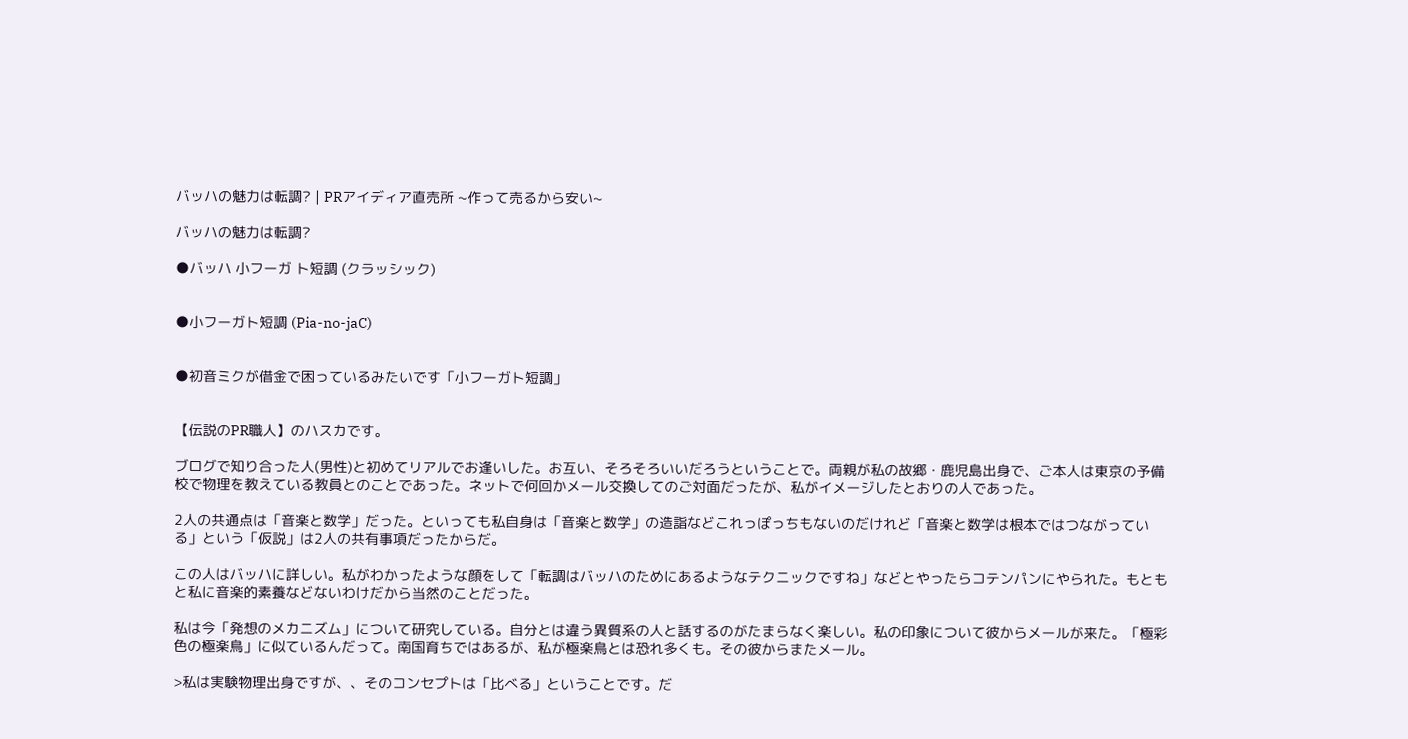バッハの魅力は転調? | PRアイディア直売所 ~作って売るから安い~

バッハの魅力は転調?

●バッハ 小フーガ ト短調 (クラッシック)


●小フーガト短調 (Pia-no-jaC)


●初音ミクが借金で困っているみたいです「小フーガト短調」


【伝説のPR職人】のハスカです。

ブログで知り合った人(男性)と初めてリアルでお逢いした。お互い、そろそろいいだろうということで。両親が私の故郷・鹿児島出身で、ご本人は東京の予備校で物理を教えている教員とのことであった。ネットで何回かメール交換してのご対面だったが、私がイメージしたとおりの人であった。

2人の共通点は「音楽と数学」だった。といっても私自身は「音楽と数学」の造詣などこれっぽっちもないのだけれど「音楽と数学は根本ではつながっている」という「仮説」は2人の共有事項だったからだ。

この人はバッハに詳しい。私がわかったような顔をして「転調はバッハのためにあるようなテクニックですね」などとやったらコテンパンにやられた。もともと私に音楽的素養などないわけだから当然のことだった。

私は今「発想のメカニズム」について研究している。自分とは違う異質系の人と話するのがたまらなく楽しい。私の印象について彼からメールが来た。「極彩色の極楽鳥」に似ているんだって。南国育ちではあるが、私が極楽鳥とは恐れ多くも。その彼からまたメール。

>私は実験物理出身ですが、、そのコンセプトは「比べる」ということです。だ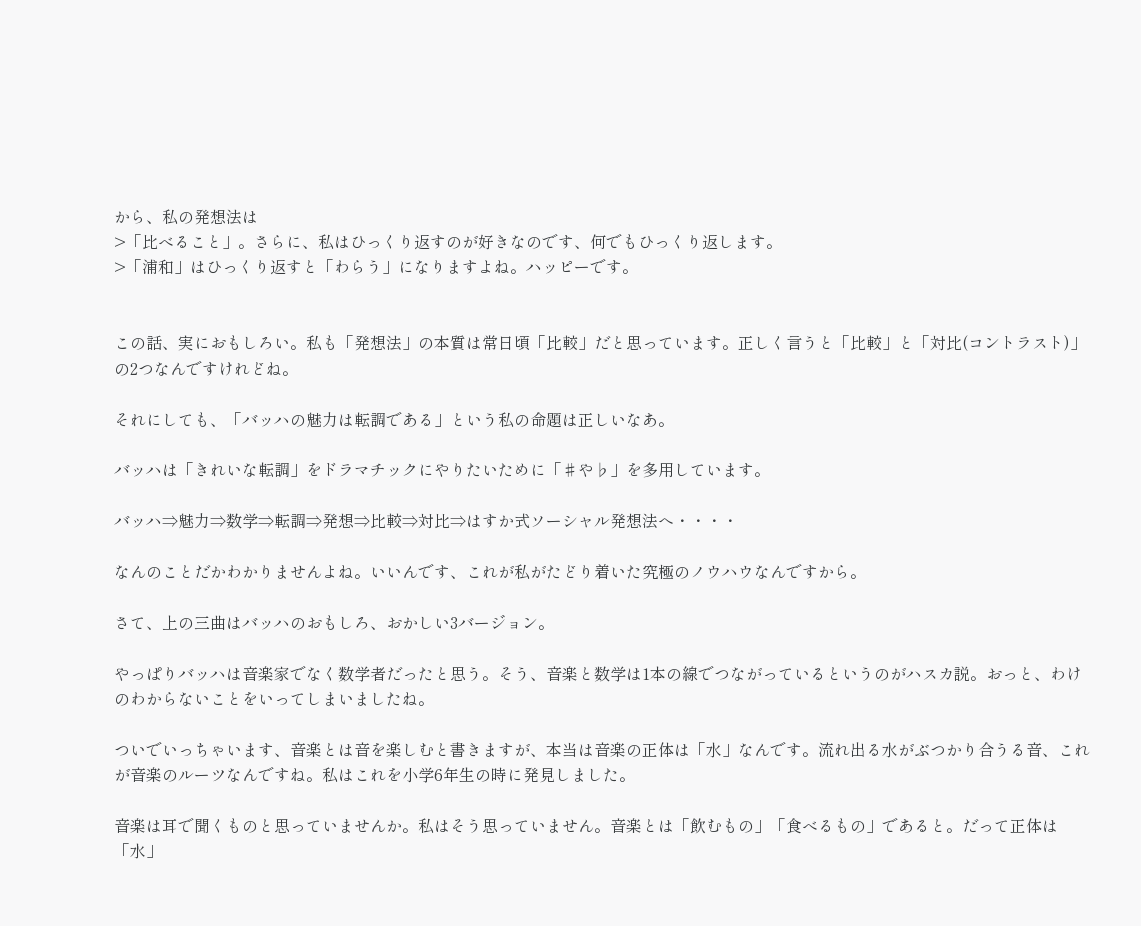から、私の発想法は
>「比べること」。さらに、私はひっくり返すのが好きなのです、何でもひっくり返します。
>「浦和」はひっくり返すと「わらう」になりますよね。ハッピーです。


この話、実におもしろい。私も「発想法」の本質は常日頃「比較」だと思っています。正しく言うと「比較」と「対比(コントラスト)」の2つなんですけれどね。

それにしても、「バッハの魅力は転調である」という私の命題は正しいなあ。

バッハは「きれいな転調」をドラマチックにやりたいために「♯や♭」を多用しています。

バッハ⇒魅力⇒数学⇒転調⇒発想⇒比較⇒対比⇒はすか式ソーシャル発想法へ・・・・

なんのことだかわかりませんよね。いいんです、これが私がたどり着いた究極のノウハウなんですから。

さて、上の三曲はバッハのおもしろ、おかしい3バージョン。

やっぱりバッハは音楽家でなく数学者だったと思う。そう、音楽と数学は1本の線でつながっているというのがハスカ説。おっと、わけのわからないことをいってしまいましたね。

ついでいっちゃいます、音楽とは音を楽しむと書きますが、本当は音楽の正体は「水」なんです。流れ出る水がぶつかり合うる音、これが音楽のルーツなんですね。私はこれを小学6年生の時に発見しました。

音楽は耳で聞くものと思っていませんか。私はそう思っていません。音楽とは「飲むもの」「食べるもの」であると。だって正体は「水」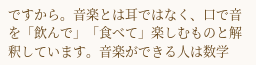ですから。音楽とは耳ではなく、口で音を「飲んで」「食べて」楽しむものと解釈しています。音楽ができる人は数学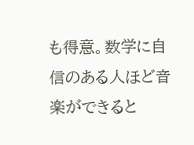も得意。数学に自信のある人ほど音楽ができると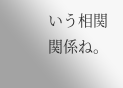いう相関関係ね。